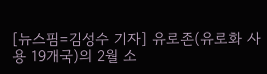[뉴스핌=김성수 기자] 유로존(유로화 사용 19개국)의 2월 소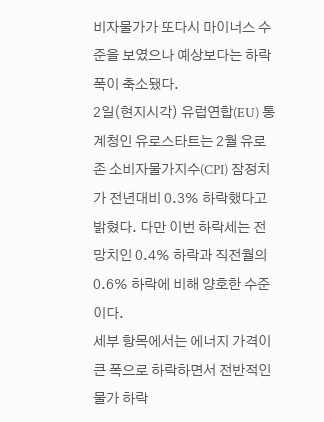비자물가가 또다시 마이너스 수준을 보였으나 예상보다는 하락폭이 축소됐다.
2일(현지시각) 유럽연합(EU) 통계청인 유로스타트는 2월 유로존 소비자물가지수(CPI) 잠정치가 전년대비 0.3% 하락했다고 밝혔다. 다만 이번 하락세는 전망치인 0.4% 하락과 직전월의 0.6% 하락에 비해 양호한 수준이다.
세부 항목에서는 에너지 가격이 큰 폭으로 하락하면서 전반적인 물가 하락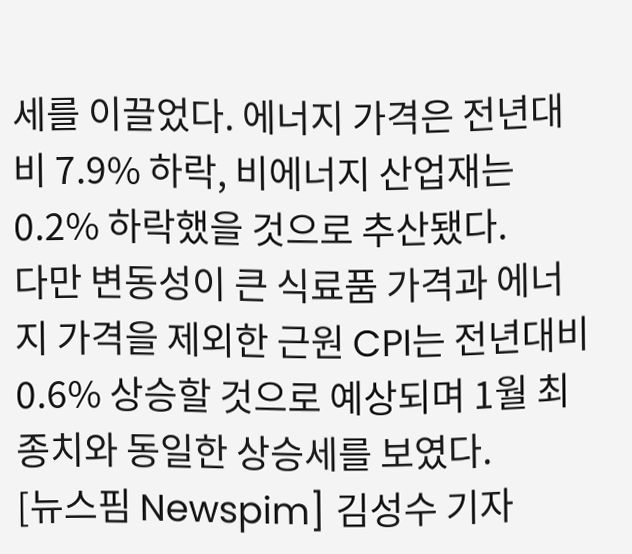세를 이끌었다. 에너지 가격은 전년대비 7.9% 하락, 비에너지 산업재는 0.2% 하락했을 것으로 추산됐다.
다만 변동성이 큰 식료품 가격과 에너지 가격을 제외한 근원 CPI는 전년대비 0.6% 상승할 것으로 예상되며 1월 최종치와 동일한 상승세를 보였다.
[뉴스핌 Newspim] 김성수 기자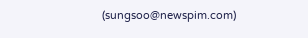(sungsoo@newspim.com)